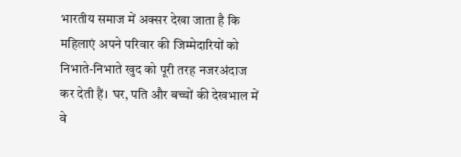भारतीय समाज में अक्सर देखा जाता है कि महिलाएं अपने परिवार की जिम्मेदारियों को निभाते-निभाते खुद को पूरी तरह नजरअंदाज कर देती हैं। घर, पति और बच्चों की देखभाल में वे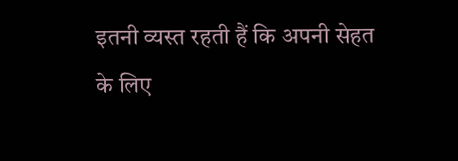इतनी व्यस्त रहती हैं कि अपनी सेहत के लिए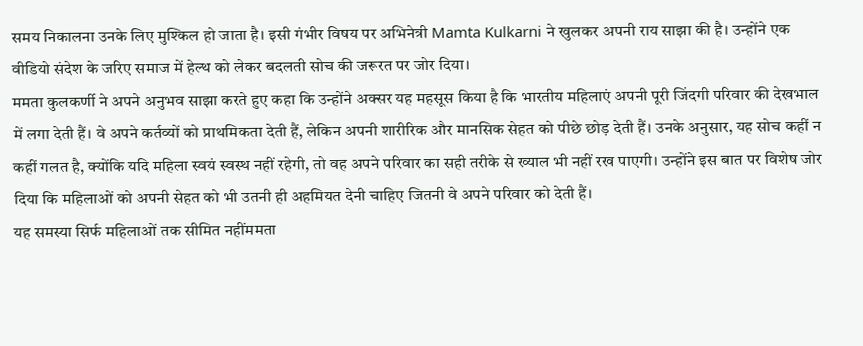समय निकालना उनके लिए मुश्किल हो जाता है। इसी गंभीर विषय पर अभिनेत्री Mamta Kulkarni ने खुलकर अपनी राय साझा की है। उन्होंने एक वीडियो संदेश के जरिए समाज में हेल्थ को लेकर बदलती सोच की जरूरत पर जोर दिया।
ममता कुलकर्णी ने अपने अनुभव साझा करते हुए कहा कि उन्होंने अक्सर यह महसूस किया है कि भारतीय महिलाएं अपनी पूरी जिंदगी परिवार की देखभाल में लगा देती हैं। वे अपने कर्तव्यों को प्राथमिकता देती हैं, लेकिन अपनी शारीरिक और मानसिक सेहत को पीछे छोड़ देती हैं। उनके अनुसार, यह सोच कहीं न कहीं गलत है, क्योंकि यदि महिला स्वयं स्वस्थ नहीं रहेगी, तो वह अपने परिवार का सही तरीके से ख्याल भी नहीं रख पाएगी। उन्होंने इस बात पर विशेष जोर दिया कि महिलाओं को अपनी सेहत को भी उतनी ही अहमियत देनी चाहिए जितनी वे अपने परिवार को देती हैं।
यह समस्या सिर्फ महिलाओं तक सीमित नहींममता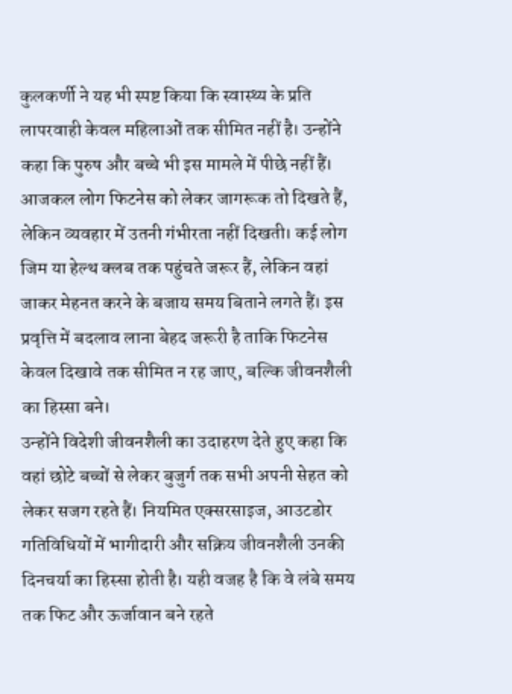कुलकर्णी ने यह भी स्पष्ट किया कि स्वास्थ्य के प्रति लापरवाही केवल महिलाओं तक सीमित नहीं है। उन्होंने कहा कि पुरुष और बच्चे भी इस मामले में पीछे नहीं हैं। आजकल लोग फिटनेस को लेकर जागरूक तो दिखते हैं, लेकिन व्यवहार में उतनी गंभीरता नहीं दिखती। कई लोग जिम या हेल्थ क्लब तक पहुंचते जरूर हैं, लेकिन वहां जाकर मेहनत करने के बजाय समय बिताने लगते हैं। इस प्रवृत्ति में बदलाव लाना बेहद जरूरी है ताकि फिटनेस केवल दिखावे तक सीमित न रह जाए, बल्कि जीवनशैली का हिस्सा बने।
उन्होंने विदेशी जीवनशैली का उदाहरण देते हुए कहा कि वहां छोटे बच्चों से लेकर बुजुर्ग तक सभी अपनी सेहत को लेकर सजग रहते हैं। नियमित एक्सरसाइज, आउटडोर गतिविधियों में भागीदारी और सक्रिय जीवनशैली उनकी दिनचर्या का हिस्सा होती है। यही वजह है कि वे लंबे समय तक फिट और ऊर्जावान बने रहते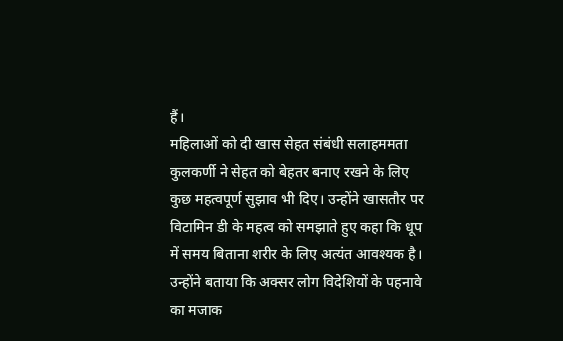हैं।
महिलाओं को दी खास सेहत संबंधी सलाहममता कुलकर्णी ने सेहत को बेहतर बनाए रखने के लिए कुछ महत्वपूर्ण सुझाव भी दिए। उन्होंने खासतौर पर विटामिन डी के महत्व को समझाते हुए कहा कि धूप में समय बिताना शरीर के लिए अत्यंत आवश्यक है। उन्होंने बताया कि अक्सर लोग विदेशियों के पहनावे का मजाक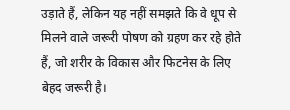उड़ाते हैं, लेकिन यह नहीं समझते कि वे धूप से मिलने वाले जरूरी पोषण को ग्रहण कर रहे होते हैं, जो शरीर के विकास और फिटनेस के लिए बेहद जरूरी है।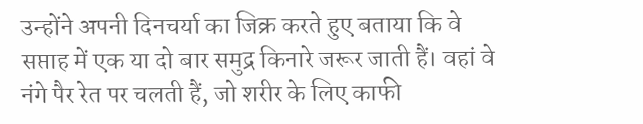उन्होंने अपनी दिनचर्या का जिक्र करते हुए बताया कि वे सप्ताह में एक या दो बार समुद्र किनारे जरूर जाती हैं। वहां वे नंगे पैर रेत पर चलती हैं, जो शरीर के लिए काफी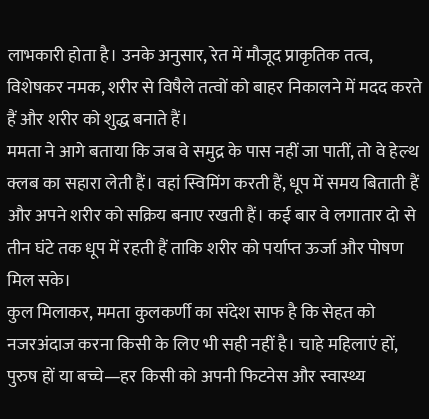लाभकारी होता है। उनके अनुसार, रेत में मौजूद प्राकृतिक तत्व, विशेषकर नमक, शरीर से विषैले तत्वों को बाहर निकालने में मदद करते हैं और शरीर को शुद्ध बनाते हैं।
ममता ने आगे बताया कि जब वे समुद्र के पास नहीं जा पातीं, तो वे हेल्थ क्लब का सहारा लेती हैं। वहां स्विमिंग करती हैं, धूप में समय बिताती हैं और अपने शरीर को सक्रिय बनाए रखती हैं। कई बार वे लगातार दो से तीन घंटे तक धूप में रहती हैं ताकि शरीर को पर्याप्त ऊर्जा और पोषण मिल सके।
कुल मिलाकर, ममता कुलकर्णी का संदेश साफ है कि सेहत को नजरअंदाज करना किसी के लिए भी सही नहीं है। चाहे महिलाएं हों, पुरुष हों या बच्चे—हर किसी को अपनी फिटनेस और स्वास्थ्य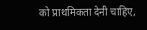को प्राथमिकता देनी चाहिए,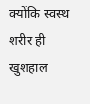क्योंकि स्वस्थ शरीर ही खुशहाल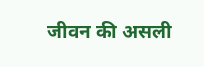जीवन की असली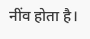नींव होता है।